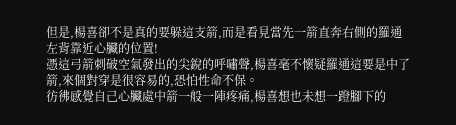但是,楊喜卻不是真的要躲這支箭,而是看見當先一箭直奔右側的羅通左背靠近心臟的位置!
憑這弓箭刺破空氣發出的尖銳的呼嘯聲,楊喜毫不懷疑羅通這要是中了箭,來個對穿是很容易的,恐怕性命不保。
彷彿感覺自己心臟處中箭一般一陣疼痛,楊喜想也未想一蹬腳下的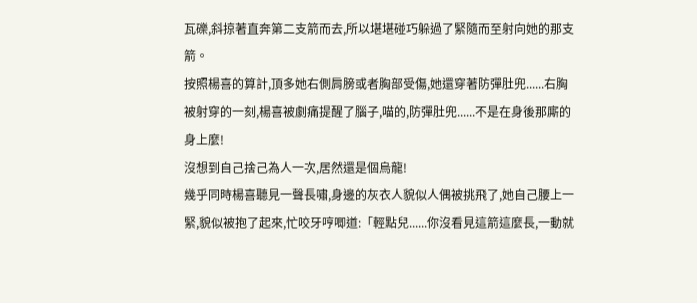瓦礫,斜掠著直奔第二支箭而去,所以堪堪碰巧躲過了緊隨而至射向她的那支箭。
按照楊喜的算計,頂多她右側肩膀或者胸部受傷,她還穿著防彈肚兜......右胸被射穿的一刻,楊喜被劇痛提醒了腦子,喵的,防彈肚兜......不是在身後那廝的身上麼!
沒想到自己捨己為人一次,居然還是個烏龍!
幾乎同時楊喜聽見一聲長嘯,身邊的灰衣人貌似人偶被挑飛了,她自己腰上一緊,貌似被抱了起來,忙咬牙哼唧道:「輕點兒......你沒看見這箭這麼長,一動就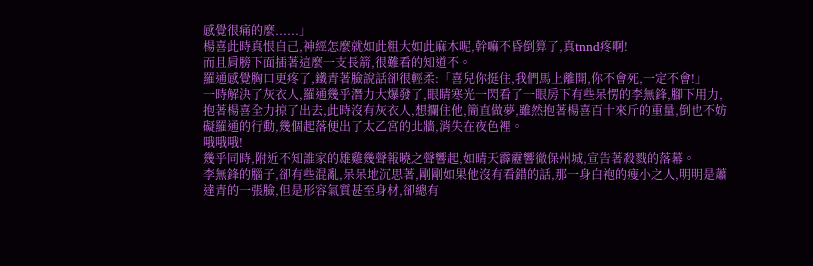感覺很痛的麼......」
楊喜此時真恨自己,神經怎麼就如此粗大如此麻木呢,幹嘛不昏倒算了,真tnnd疼啊!
而且肩膀下面插著這麼一支長箭,很難看的知道不。
羅通感覺胸口更疼了,鐵青著臉說話卻很輕柔:「喜兒你挺住,我們馬上離開,你不會死,一定不會!」
一時解決了灰衣人,羅通幾乎潛力大爆發了,眼睛寒光一閃看了一眼房下有些呆愣的李無鋒,腳下用力,抱著楊喜全力掠了出去,此時沒有灰衣人,想攔住他,簡直做夢,雖然抱著楊喜百十來斤的重量,倒也不妨礙羅通的行動,幾個起落便出了太乙宮的北牆,消失在夜色裡。
哦哦哦!
幾乎同時,附近不知誰家的雄雞幾聲報曉之聲響起,如晴天霹靂響徹保州城,宣告著殺戮的落幕。
李無鋒的腦子,卻有些混亂,呆呆地沉思著,剛剛如果他沒有看錯的話,那一身白袍的瘦小之人,明明是蕭達青的一張臉,但是形容氣質甚至身材,卻總有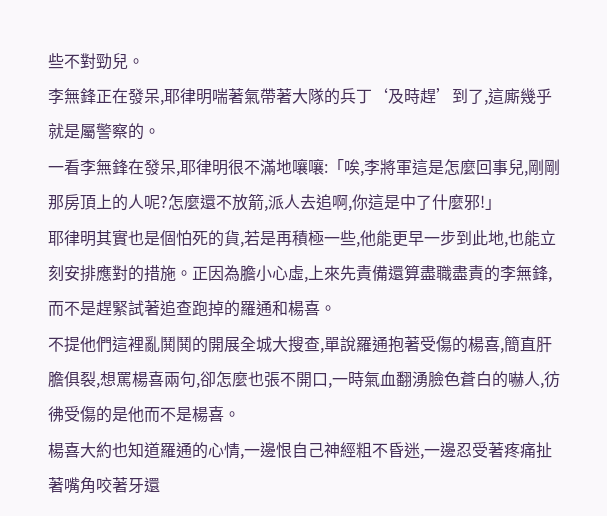些不對勁兒。
李無鋒正在發呆,耶律明喘著氣帶著大隊的兵丁‘及時趕’到了,這廝幾乎就是屬警察的。
一看李無鋒在發呆,耶律明很不滿地嚷嚷:「唉,李將軍這是怎麼回事兒,剛剛那房頂上的人呢?怎麼還不放箭,派人去追啊,你這是中了什麼邪!」
耶律明其實也是個怕死的貨,若是再積極一些,他能更早一步到此地,也能立刻安排應對的措施。正因為膽小心虛,上來先責備還算盡職盡責的李無鋒,而不是趕緊試著追查跑掉的羅通和楊喜。
不提他們這裡亂鬨鬨的開展全城大搜查,單說羅通抱著受傷的楊喜,簡直肝膽俱裂,想罵楊喜兩句,卻怎麼也張不開口,一時氣血翻湧臉色蒼白的嚇人,彷彿受傷的是他而不是楊喜。
楊喜大約也知道羅通的心情,一邊恨自己神經粗不昏迷,一邊忍受著疼痛扯著嘴角咬著牙還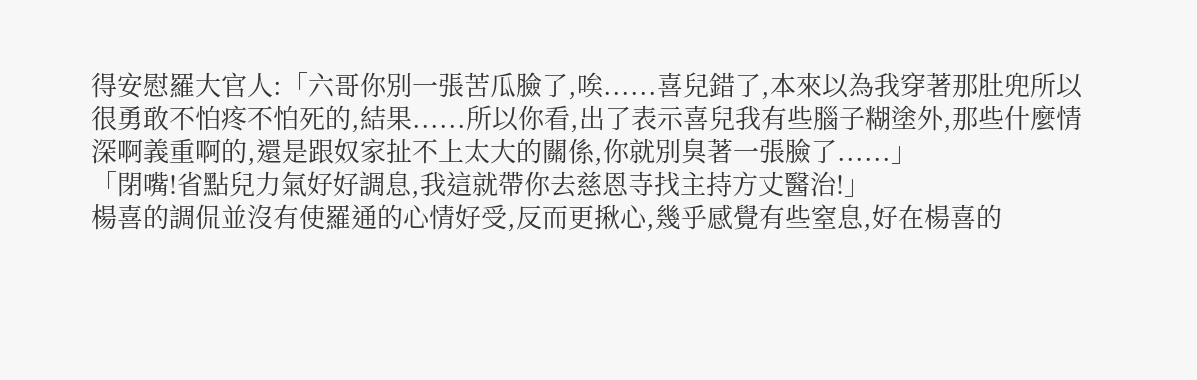得安慰羅大官人:「六哥你別一張苦瓜臉了,唉......喜兒錯了,本來以為我穿著那肚兜所以很勇敢不怕疼不怕死的,結果......所以你看,出了表示喜兒我有些腦子糊塗外,那些什麼情深啊義重啊的,還是跟奴家扯不上太大的關係,你就別臭著一張臉了......」
「閉嘴!省點兒力氣好好調息,我這就帶你去慈恩寺找主持方丈醫治!」
楊喜的調侃並沒有使羅通的心情好受,反而更揪心,幾乎感覺有些窒息,好在楊喜的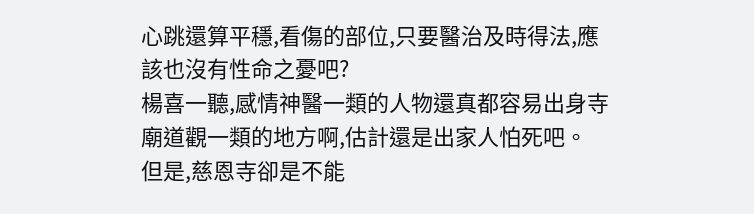心跳還算平穩,看傷的部位,只要醫治及時得法,應該也沒有性命之憂吧?
楊喜一聽,感情神醫一類的人物還真都容易出身寺廟道觀一類的地方啊,估計還是出家人怕死吧。
但是,慈恩寺卻是不能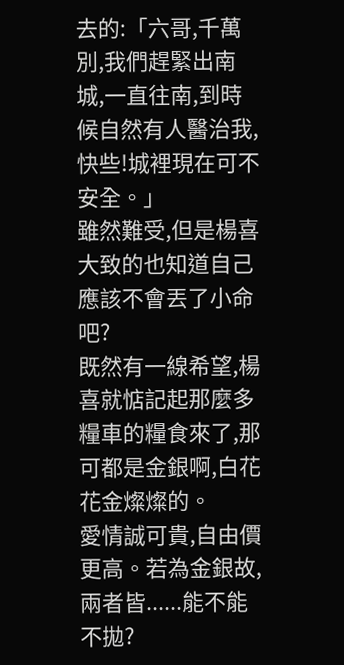去的:「六哥,千萬別,我們趕緊出南城,一直往南,到時候自然有人醫治我,快些!城裡現在可不安全。」
雖然難受,但是楊喜大致的也知道自己應該不會丟了小命吧?
既然有一線希望,楊喜就惦記起那麼多糧車的糧食來了,那可都是金銀啊,白花花金燦燦的。
愛情誠可貴,自由價更高。若為金銀故,兩者皆......能不能不拋?